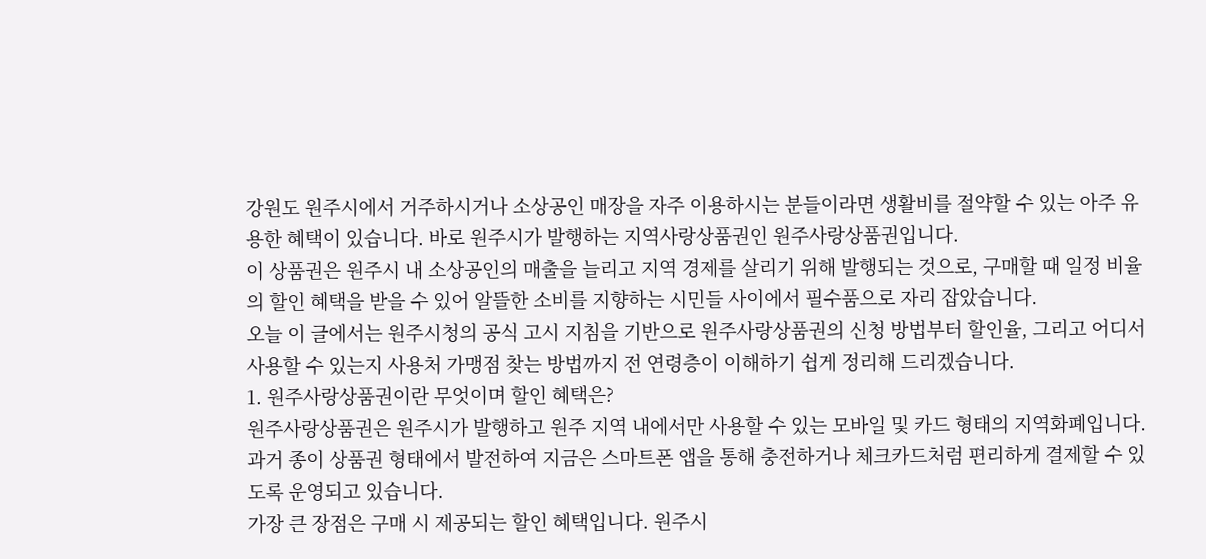강원도 원주시에서 거주하시거나 소상공인 매장을 자주 이용하시는 분들이라면 생활비를 절약할 수 있는 아주 유용한 혜택이 있습니다. 바로 원주시가 발행하는 지역사랑상품권인 원주사랑상품권입니다.
이 상품권은 원주시 내 소상공인의 매출을 늘리고 지역 경제를 살리기 위해 발행되는 것으로, 구매할 때 일정 비율의 할인 혜택을 받을 수 있어 알뜰한 소비를 지향하는 시민들 사이에서 필수품으로 자리 잡았습니다.
오늘 이 글에서는 원주시청의 공식 고시 지침을 기반으로 원주사랑상품권의 신청 방법부터 할인율, 그리고 어디서 사용할 수 있는지 사용처 가맹점 찾는 방법까지 전 연령층이 이해하기 쉽게 정리해 드리겠습니다.
1. 원주사랑상품권이란 무엇이며 할인 혜택은?
원주사랑상품권은 원주시가 발행하고 원주 지역 내에서만 사용할 수 있는 모바일 및 카드 형태의 지역화폐입니다. 과거 종이 상품권 형태에서 발전하여 지금은 스마트폰 앱을 통해 충전하거나 체크카드처럼 편리하게 결제할 수 있도록 운영되고 있습니다.
가장 큰 장점은 구매 시 제공되는 할인 혜택입니다. 원주시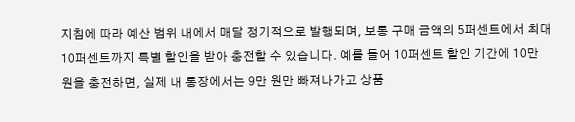지침에 따라 예산 범위 내에서 매달 정기적으로 발행되며, 보통 구매 금액의 5퍼센트에서 최대 10퍼센트까지 특별 할인을 받아 충전할 수 있습니다. 예를 들어 10퍼센트 할인 기간에 10만 원을 충전하면, 실제 내 통장에서는 9만 원만 빠져나가고 상품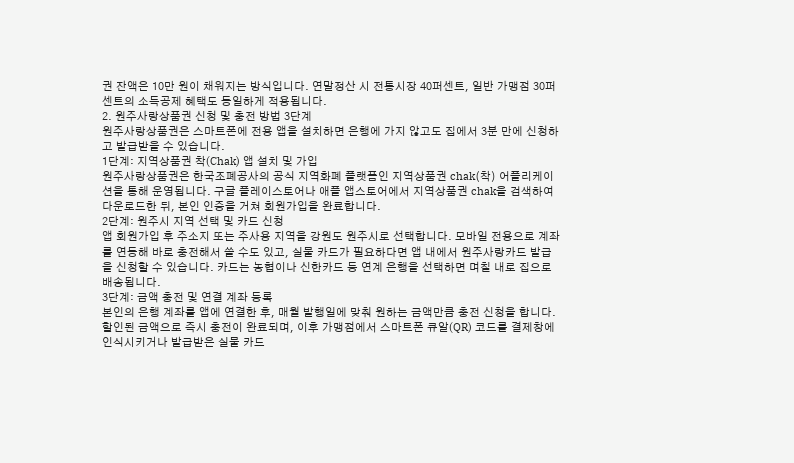권 잔액은 10만 원이 채워지는 방식입니다. 연말정산 시 전통시장 40퍼센트, 일반 가맹점 30퍼센트의 소득공제 혜택도 동일하게 적용됩니다.
2. 원주사랑상품권 신청 및 충전 방법 3단계
원주사랑상품권은 스마트폰에 전용 앱을 설치하면 은행에 가지 않고도 집에서 3분 만에 신청하고 발급받을 수 있습니다.
1단계: 지역상품권 착(Chak) 앱 설치 및 가입
원주사랑상품권은 한국조폐공사의 공식 지역화폐 플랫폼인 지역상품권 chak(착) 어플리케이션을 통해 운영됩니다. 구글 플레이스토어나 애플 앱스토어에서 지역상품권 chak을 검색하여 다운로드한 뒤, 본인 인증을 거쳐 회원가입을 완료합니다.
2단계: 원주시 지역 선택 및 카드 신청
앱 회원가입 후 주소지 또는 주사용 지역을 강원도 원주시로 선택합니다. 모바일 전용으로 계좌를 연동해 바로 충전해서 쓸 수도 있고, 실물 카드가 필요하다면 앱 내에서 원주사랑카드 발급을 신청할 수 있습니다. 카드는 농협이나 신한카드 등 연계 은행을 선택하면 며칠 내로 집으로 배송됩니다.
3단계: 금액 충전 및 연결 계좌 등록
본인의 은행 계좌를 앱에 연결한 후, 매월 발행일에 맞춰 원하는 금액만큼 충전 신청을 합니다. 할인된 금액으로 즉시 충전이 완료되며, 이후 가맹점에서 스마트폰 큐알(QR) 코드를 결제창에 인식시키거나 발급받은 실물 카드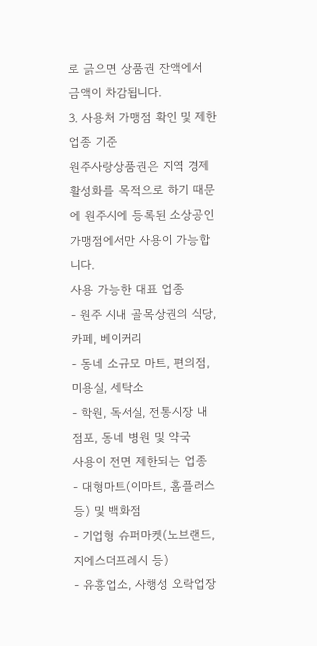로 긁으면 상품권 잔액에서 금액이 차감됩니다.
3. 사용처 가맹점 확인 및 제한 업종 기준
원주사랑상품권은 지역 경제 활성화를 목적으로 하기 때문에 원주시에 등록된 소상공인 가맹점에서만 사용이 가능합니다.
사용 가능한 대표 업종
- 원주 시내 골목상권의 식당, 카페, 베이커리
- 동네 소규모 마트, 편의점, 미용실, 세탁소
- 학원, 독서실, 전통시장 내 점포, 동네 병원 및 약국
사용이 전면 제한되는 업종
- 대형마트(이마트, 홈플러스 등) 및 백화점
- 기업형 슈퍼마켓(노브랜드, 지에스더프레시 등)
- 유흥업소, 사행성 오락업장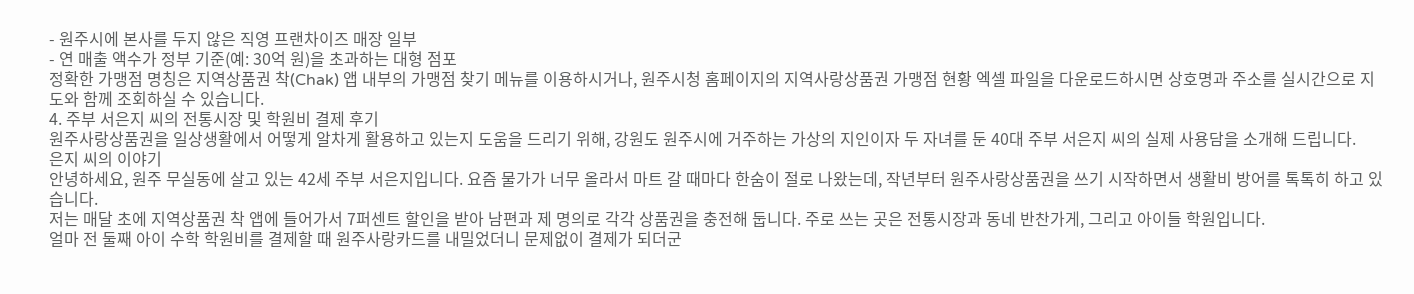- 원주시에 본사를 두지 않은 직영 프랜차이즈 매장 일부
- 연 매출 액수가 정부 기준(예: 30억 원)을 초과하는 대형 점포
정확한 가맹점 명칭은 지역상품권 착(Chak) 앱 내부의 가맹점 찾기 메뉴를 이용하시거나, 원주시청 홈페이지의 지역사랑상품권 가맹점 현황 엑셀 파일을 다운로드하시면 상호명과 주소를 실시간으로 지도와 함께 조회하실 수 있습니다.
4. 주부 서은지 씨의 전통시장 및 학원비 결제 후기
원주사랑상품권을 일상생활에서 어떻게 알차게 활용하고 있는지 도움을 드리기 위해, 강원도 원주시에 거주하는 가상의 지인이자 두 자녀를 둔 40대 주부 서은지 씨의 실제 사용담을 소개해 드립니다.
은지 씨의 이야기
안녕하세요, 원주 무실동에 살고 있는 42세 주부 서은지입니다. 요즘 물가가 너무 올라서 마트 갈 때마다 한숨이 절로 나왔는데, 작년부터 원주사랑상품권을 쓰기 시작하면서 생활비 방어를 톡톡히 하고 있습니다.
저는 매달 초에 지역상품권 착 앱에 들어가서 7퍼센트 할인을 받아 남편과 제 명의로 각각 상품권을 충전해 둡니다. 주로 쓰는 곳은 전통시장과 동네 반찬가게, 그리고 아이들 학원입니다.
얼마 전 둘째 아이 수학 학원비를 결제할 때 원주사랑카드를 내밀었더니 문제없이 결제가 되더군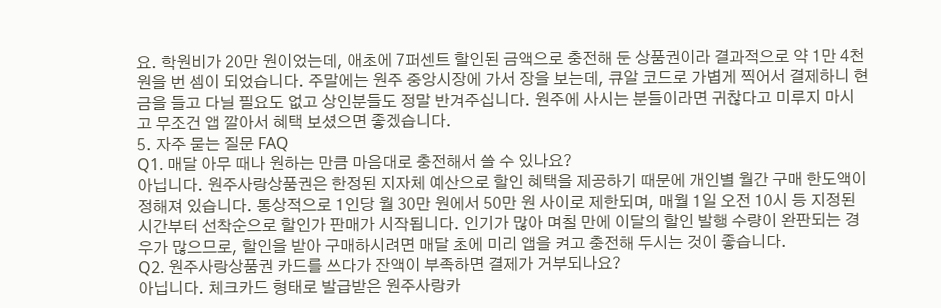요. 학원비가 20만 원이었는데, 애초에 7퍼센트 할인된 금액으로 충전해 둔 상품권이라 결과적으로 약 1만 4천 원을 번 셈이 되었습니다. 주말에는 원주 중앙시장에 가서 장을 보는데, 큐알 코드로 가볍게 찍어서 결제하니 현금을 들고 다닐 필요도 없고 상인분들도 정말 반겨주십니다. 원주에 사시는 분들이라면 귀찮다고 미루지 마시고 무조건 앱 깔아서 혜택 보셨으면 좋겠습니다.
5. 자주 묻는 질문 FAQ
Q1. 매달 아무 때나 원하는 만큼 마음대로 충전해서 쓸 수 있나요?
아닙니다. 원주사랑상품권은 한정된 지자체 예산으로 할인 혜택을 제공하기 때문에 개인별 월간 구매 한도액이 정해져 있습니다. 통상적으로 1인당 월 30만 원에서 50만 원 사이로 제한되며, 매월 1일 오전 10시 등 지정된 시간부터 선착순으로 할인가 판매가 시작됩니다. 인기가 많아 며칠 만에 이달의 할인 발행 수량이 완판되는 경우가 많으므로, 할인을 받아 구매하시려면 매달 초에 미리 앱을 켜고 충전해 두시는 것이 좋습니다.
Q2. 원주사랑상품권 카드를 쓰다가 잔액이 부족하면 결제가 거부되나요?
아닙니다. 체크카드 형태로 발급받은 원주사랑카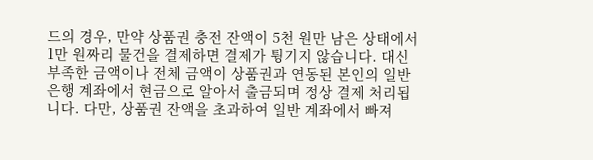드의 경우, 만약 상품권 충전 잔액이 5천 원만 남은 상태에서 1만 원짜리 물건을 결제하면 결제가 튕기지 않습니다. 대신 부족한 금액이나 전체 금액이 상품권과 연동된 본인의 일반 은행 계좌에서 현금으로 알아서 출금되며 정상 결제 처리됩니다. 다만, 상품권 잔액을 초과하여 일반 계좌에서 빠져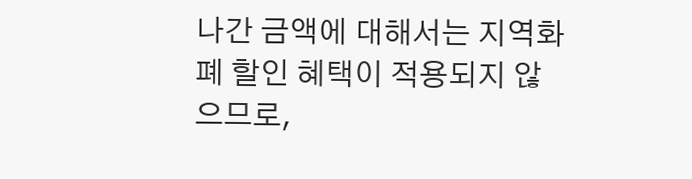나간 금액에 대해서는 지역화폐 할인 혜택이 적용되지 않으므로,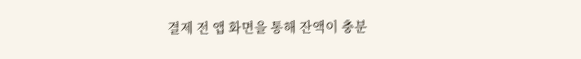결제 전 앱 화면을 통해 잔액이 충분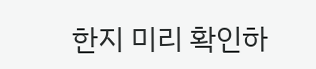한지 미리 확인하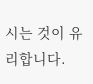시는 것이 유리합니다.